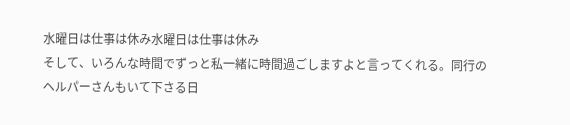水曜日は仕事は休み水曜日は仕事は休み
そして、いろんな時間でずっと私一緒に時間過ごしますよと言ってくれる。同行のヘルパーさんもいて下さる日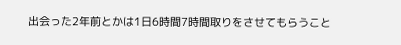出会った2年前とかは1日6時間7時間取りをさせてもらうこと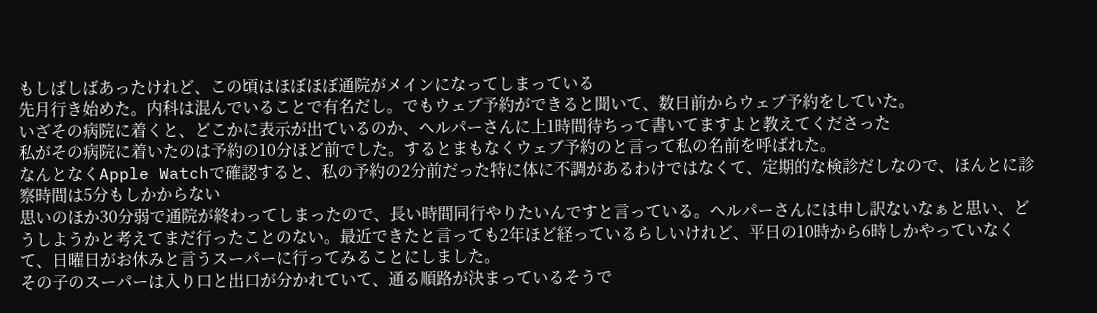もしばしばあったけれど、この頃はほぼほぼ通院がメインになってしまっている
先月行き始めた。内科は混んでいることで有名だし。でもウェブ予約ができると聞いて、数日前からウェブ予約をしていた。
いざその病院に着くと、どこかに表示が出ているのか、ヘルパーさんに上1時間待ちって書いてますよと教えてくださった
私がその病院に着いたのは予約の10分ほど前でした。するとまもなくウェブ予約のと言って私の名前を呼ばれた。
なんとなくApple Watchで確認すると、私の予約の2分前だった特に体に不調があるわけではなくて、定期的な検診だしなので、ほんとに診察時間は5分もしかからない
思いのほか30分弱で通院が終わってしまったので、長い時間同行やりたいんですと言っている。ヘルパーさんには申し訳ないなぁと思い、どうしようかと考えてまだ行ったことのない。最近できたと言っても2年ほど経っているらしいけれど、平日の10時から6時しかやっていなくて、日曜日がお休みと言うスーパーに行ってみることにしました。
その子のスーパーは入り口と出口が分かれていて、通る順路が決まっているそうで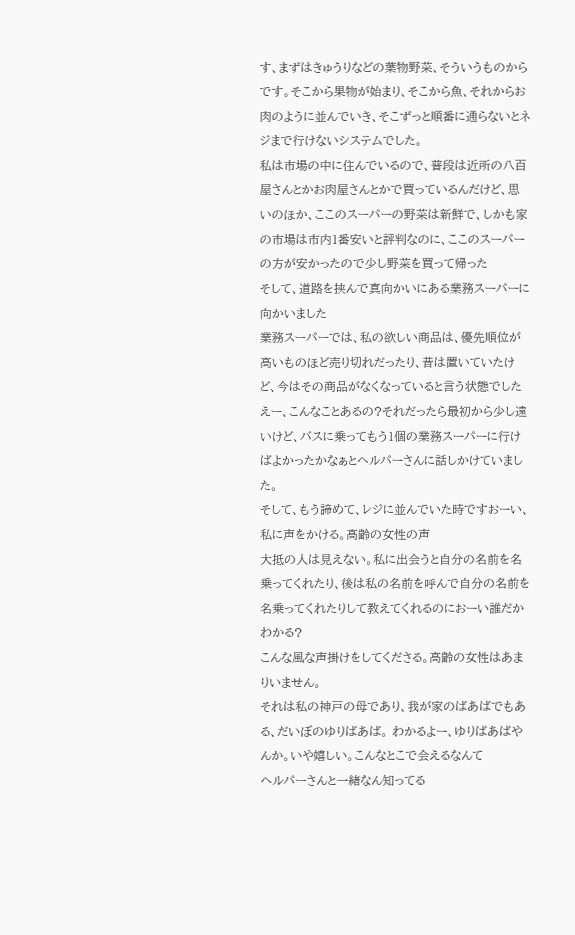す、まずはきゅうりなどの葉物野菜、そういうものからです。そこから果物が始まり、そこから魚、それからお肉のように並んでいき、そこずっと順番に通らないとネジまで行けないシステムでした。
私は市場の中に住んでいるので、普段は近所の八百屋さんとかお肉屋さんとかで買っているんだけど、思いのほか、ここのスーパーの野菜は新鮮で、しかも家の市場は市内1番安いと評判なのに、ここのスーパーの方が安かったので少し野菜を買って帰った
そして、道路を挟んで真向かいにある業務スーパーに向かいました
業務スーパーでは、私の欲しい商品は、優先順位が高いものほど売り切れだったり、昔は置いていたけど、今はその商品がなくなっていると言う状態でした
えー、こんなことあるの?それだったら最初から少し遠いけど、バスに乗ってもう1個の業務スーパーに行けばよかったかなぁとヘルパーさんに話しかけていました。
そして、もう諦めて、レジに並んでいた時ですおーい、私に声をかける。高齢の女性の声
大抵の人は見えない。私に出会うと自分の名前を名乗ってくれたり、後は私の名前を呼んで自分の名前を名乗ってくれたりして教えてくれるのにおーい誰だかわかる?
こんな風な声掛けをしてくださる。高齢の女性はあまりいません。
それは私の神戸の母であり、我が家のばあばでもある、だいぼのゆりばあば。 わかるよー、ゆりばあばやんか。いや嬉しい。こんなとこで会えるなんて
ヘルパーさんと一緒なん知ってる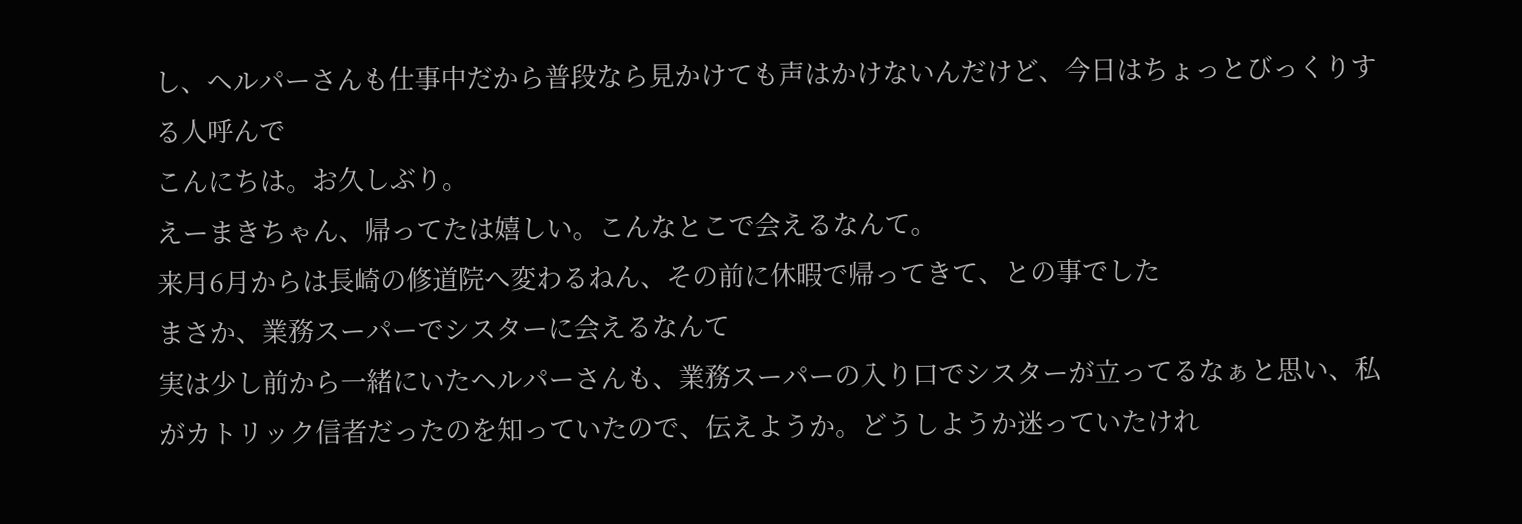し、ヘルパーさんも仕事中だから普段なら見かけても声はかけないんだけど、今日はちょっとびっくりする人呼んで
こんにちは。お久しぶり。
えーまきちゃん、帰ってたは嬉しい。こんなとこで会えるなんて。
来月6月からは長崎の修道院へ変わるねん、その前に休暇で帰ってきて、との事でした
まさか、業務スーパーでシスターに会えるなんて
実は少し前から一緒にいたヘルパーさんも、業務スーパーの入り口でシスターが立ってるなぁと思い、私がカトリック信者だったのを知っていたので、伝えようか。どうしようか迷っていたけれ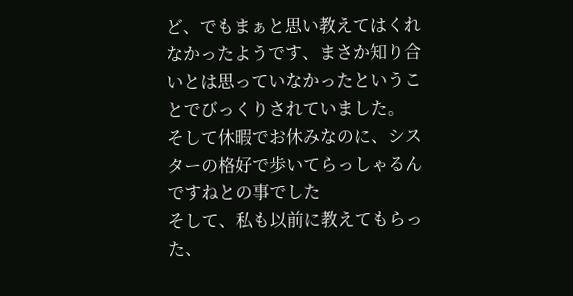ど、でもまぁと思い教えてはくれなかったようです、まさか知り合いとは思っていなかったということでびっくりされていました。
そして休暇でお休みなのに、シスターの格好で歩いてらっしゃるんですねとの事でした
そして、私も以前に教えてもらった、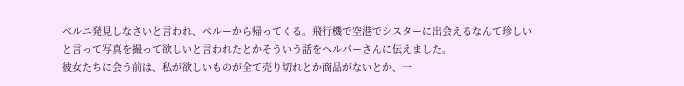ベルニ発見しなさいと言われ、ペルーから帰ってくる。飛行機で空港でシスターに出会えるなんて珍しいと言って写真を撮って欲しいと言われたとかそういう話をヘルパーさんに伝えました。
彼女たちに会う前は、私が欲しいものが全て売り切れとか商品がないとか、一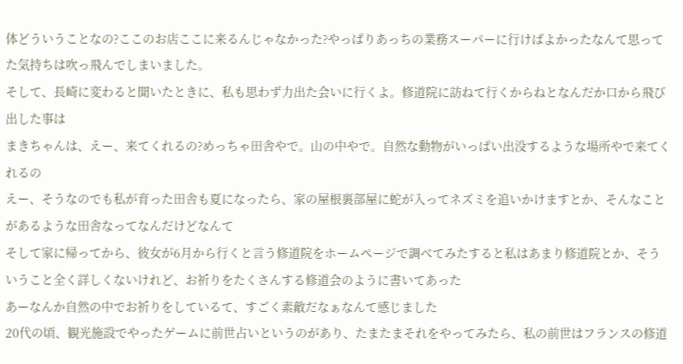体どういうことなの?ここのお店ここに来るんじゃなかった?やっぱりあっちの業務スーパーに行けばよかったなんて思ってた気持ちは吹っ飛んでしまいました。
そして、長崎に変わると聞いたときに、私も思わず力出た会いに行くよ。修道院に訪ねて行くからねとなんだか口から飛び出した事は
まきちゃんは、えー、来てくれるの?めっちゃ田舎やで。山の中やで。自然な動物がいっぱい出没するような場所やで来てくれるの
えー、そうなのでも私が育った田舎も夏になったら、家の屋根裏部屋に蛇が入ってネズミを追いかけますとか、そんなことがあるような田舎なってなんだけどなんて
そして家に帰ってから、彼女が6月から行くと言う修道院をホームページで調べてみたすると私はあまり修道院とか、そういうこと全く詳しくないけれど、お祈りをたくさんする修道会のように書いてあった
あーなんか自然の中でお祈りをしているて、すごく素敵だなぁなんて感じました
20代の頃、観光施設でやったゲームに前世占いというのがあり、たまたまそれをやってみたら、私の前世はフランスの修道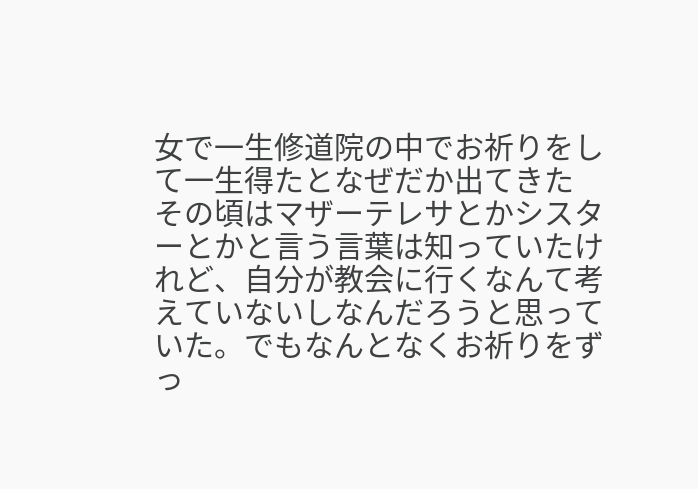女で一生修道院の中でお祈りをして一生得たとなぜだか出てきた
その頃はマザーテレサとかシスターとかと言う言葉は知っていたけれど、自分が教会に行くなんて考えていないしなんだろうと思っていた。でもなんとなくお祈りをずっ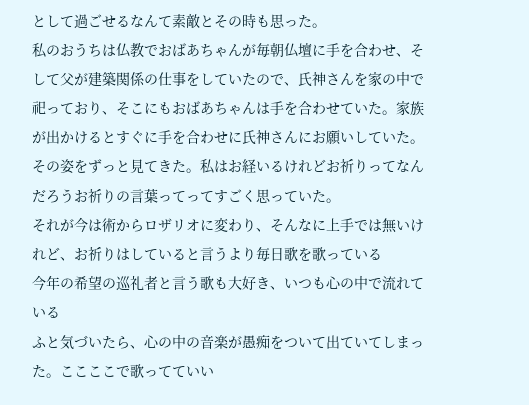として過ごせるなんて素敵とその時も思った。
私のおうちは仏教でおばあちゃんが毎朝仏壇に手を合わせ、そして父が建築関係の仕事をしていたので、氏神さんを家の中で祀っており、そこにもおばあちゃんは手を合わせていた。家族が出かけるとすぐに手を合わせに氏神さんにお願いしていた。その姿をずっと見てきた。私はお経いるけれどお祈りってなんだろうお祈りの言葉ってってすごく思っていた。
それが今は術からロザリオに変わり、そんなに上手では無いけれど、お祈りはしていると言うより毎日歌を歌っている
今年の希望の巡礼者と言う歌も大好き、いつも心の中で流れている
ふと気づいたら、心の中の音楽が愚痴をついて出ていてしまった。ここここで歌ってていい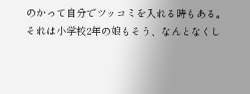のかって自分でツッコミを入れる時もある。
それは小学校2年の娘もそう、なんとなくし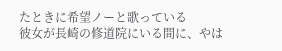たときに希望ノーと歌っている
彼女が長崎の修道院にいる間に、やは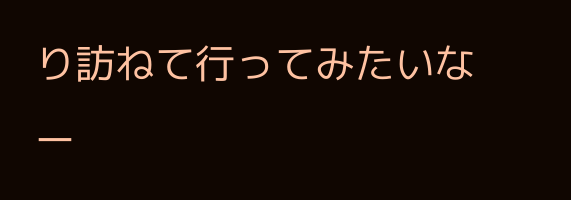り訪ねて行ってみたいなー